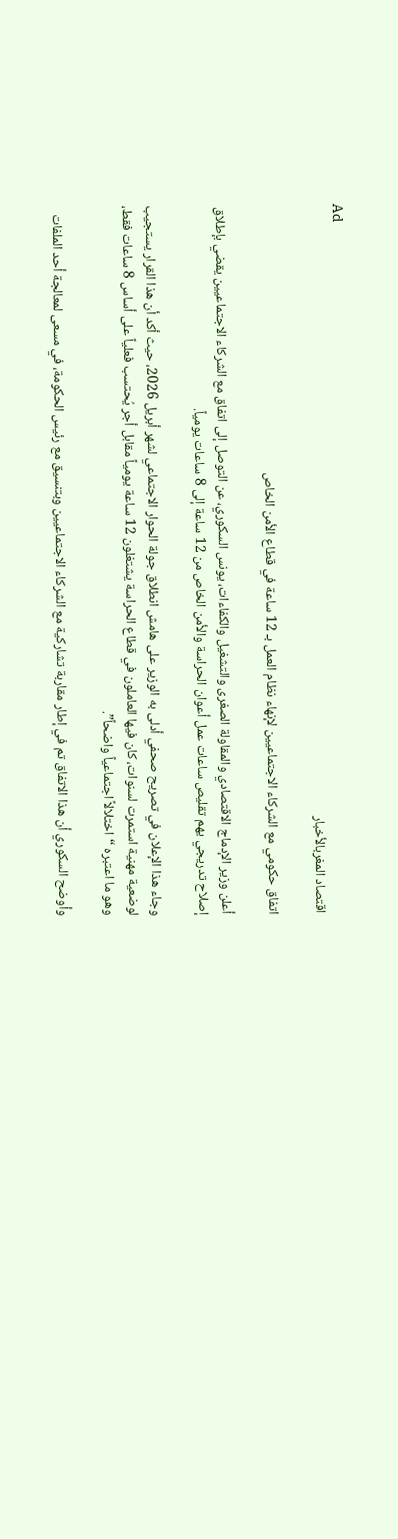Ad
اقتصاد المغربالأخبار

اتفاق حكومي مع الشركاء الاجتماعيين لإنهاء نظام العمل بـ 12 ساعة في قطاع الأمن الخاص

أعلن وزير الإدماج الاقتصادي والمقاولة الصغرى والتشغيل والكفاءات، يونس السكوري، عن التوصل إلى اتفاق مع الشركاء الاجتماعيين يقضي بإطلاق إصلاح تدريجي يهم تقليص ساعات عمل أعوان الحراسة والأمن الخاص من 12 ساعة إلى 8 ساعات يومياً.

وجاء هذا الإعلان في تصريح صحفي أدلى به الوزير على هامش انطلاق جولة الحوار الاجتماعي لشهر أبريل 2026، حيث أكد أن هذا القرار يستجيب لوضعية مهنية استمرت لسنوات، كان فيها العاملون في قطاع الحراسة يشتغلون 12 ساعة يومياً مقابل أجر يُحتسب فعلياً على أساس 8 ساعات فقط، وهو ما اعتبره “اختلالاً اجتماعياً واضحاً”.

وأوضح السكوري أن هذا الاتفاق تم في إطار مقاربة تشاركية مع الشركاء الاجتماعيين وبتنسيق مع رئيس الحكومة، في مسعى لمعالجة أحد الملفات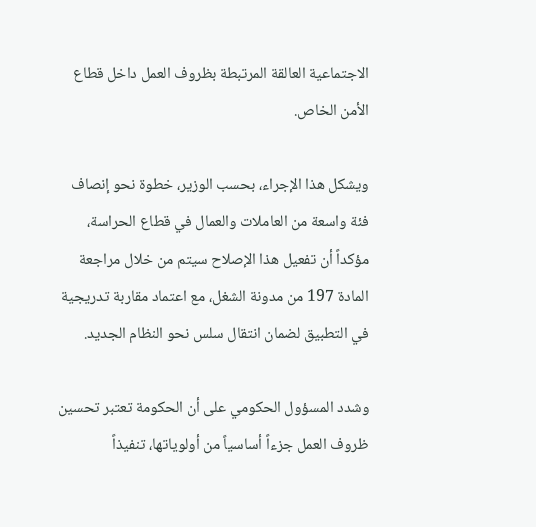الاجتماعية العالقة المرتبطة بظروف العمل داخل قطاع الأمن الخاص.

ويشكل هذا الإجراء، بحسب الوزير، خطوة نحو إنصاف فئة واسعة من العاملات والعمال في قطاع الحراسة، مؤكداً أن تفعيل هذا الإصلاح سيتم من خلال مراجعة المادة 197 من مدونة الشغل، مع اعتماد مقاربة تدريجية في التطبيق لضمان انتقال سلس نحو النظام الجديد.

وشدد المسؤول الحكومي على أن الحكومة تعتبر تحسين ظروف العمل جزءاً أساسياً من أولوياتها، تنفيذاً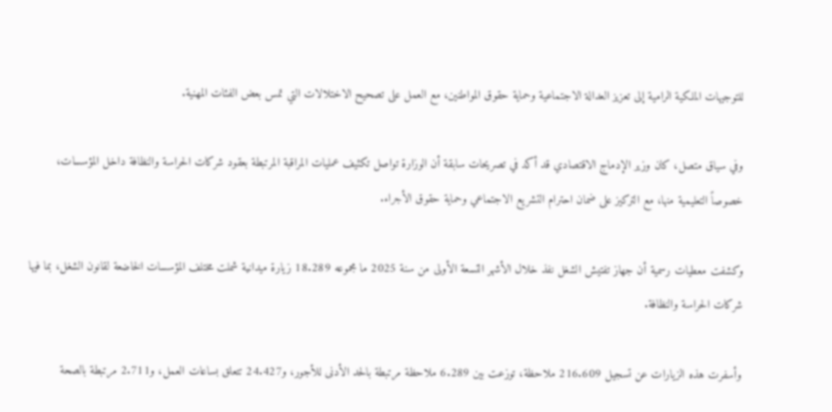للتوجيهات الملكية الرامية إلى تعزيز العدالة الاجتماعية وحماية حقوق المواطنين، مع العمل على تصحيح الاختلالات التي تمس بعض الفئات المهنية.

وفي سياق متصل، كان وزير الإدماج الاقتصادي قد أكد في تصريحات سابقة أن الوزارة تواصل تكثيف عمليات المراقبة المرتبطة بعقود شركات الحراسة والنظافة داخل المؤسسات، خصوصاً التعليمية منها، مع التركيز على ضمان احترام التشريع الاجتماعي وحماية حقوق الأجراء.

وكشفت معطيات رسمية أن جهاز تفتيش الشغل نفذ خلال الأشهر التسعة الأولى من سنة 2025 ما مجموعه 18.289 زيارة ميدانية شملت مختلف المؤسسات الخاضعة لقانون الشغل، بما فيها شركات الحراسة والنظافة.

وأسفرت هذه الزيارات عن تسجيل 216.609 ملاحظة، توزعت بين 6.289 ملاحظة مرتبطة بالحد الأدنى للأجور، و24.427 تتعلق بساعات العمل، و2.711 مرتبطة بالصحة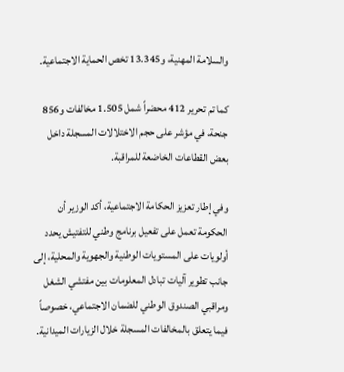والسلامة المهنية، و13.345 تخص الحماية الاجتماعية.

كما تم تحرير 412 محضراً شمل 1.505 مخالفات و856 جنحة، في مؤشر على حجم الاختلالات المسجلة داخل بعض القطاعات الخاضعة للمراقبة.

وفي إطار تعزيز الحكامة الاجتماعية، أكد الوزير أن الحكومة تعمل على تفعيل برنامج وطني للتفتيش يحدد أولويات على المستويات الوطنية والجهوية والمحلية، إلى جانب تطوير آليات تبادل المعلومات بين مفتشي الشغل ومراقبي الصندوق الوطني للضمان الاجتماعي، خصوصاً فيما يتعلق بالمخالفات المسجلة خلال الزيارات الميدانية.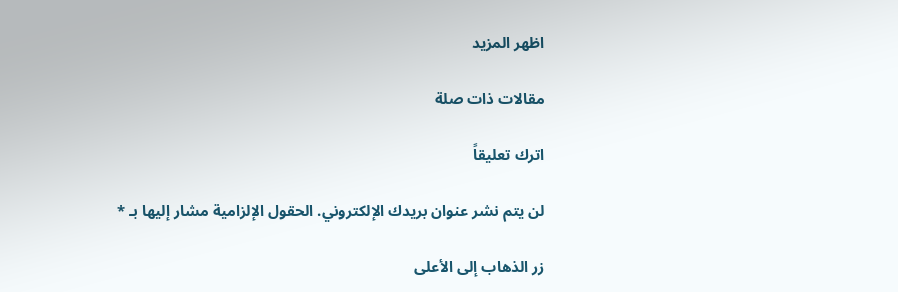اظهر المزيد

مقالات ذات صلة

اترك تعليقاً

لن يتم نشر عنوان بريدك الإلكتروني. الحقول الإلزامية مشار إليها بـ *

زر الذهاب إلى الأعلى